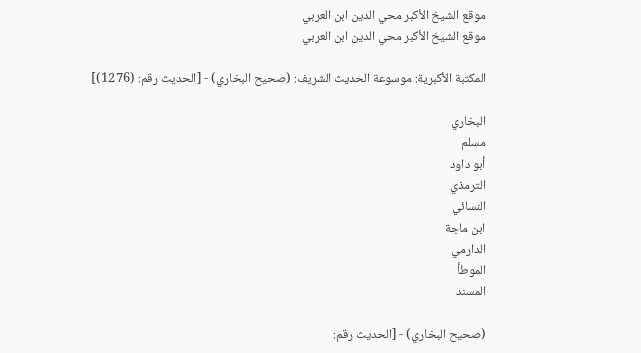موقع الشيخ الأكبر محي الدين ابن العربي
موقع الشيخ الأكبر محي الدين ابن العربي

المكتبة الأكبرية: موسوعة الحديث الشريف: (صحيح البخاري) - [الحديث رقم: (1276)]

البخاري
مسلم
أبو داود
الترمذي
النسائي
ابن ماجة
الدارمي
الموطأ
المسند

(صحيح البخاري) - [الحديث رقم: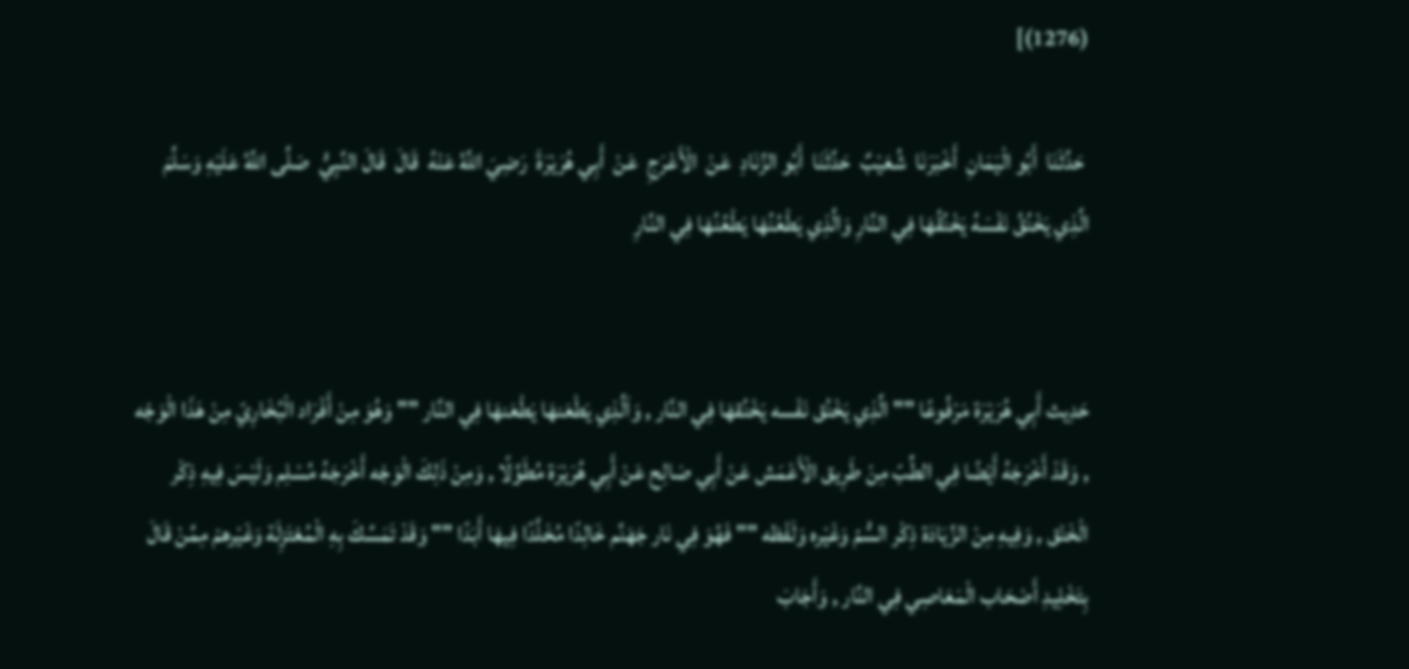(1276)]

 حَدَّثَنَا  أَبُو الْيَمَانِ  أَخْبَرَنَا  شُعَيْبٌ  حَدَّثَنَا  أَبُو الزِّنَادِ  عَنْ  الْأَعْرَجِ  عَنْ  أَبِي هُرَيْرَةَ  رَضِيَ اللَّهُ عَنْهُ  قَالَ  قَالَ النَّبِيُّ  صَلَّى اللَّهُ عَلَيْهِ وَسَلَّمَ  الَّذِي يَخْنُقُ نَفْسَهُ يَخْنُقُهَا فِي النَّارِ وَالَّذِي يَطْعُنُهَا يَطْعُنُهَا فِي النَّارِ


حَدِيث أَبِي هُرَيْرَة مَرْفُوعًا "" الَّذِي يَخْنُق نَفْسه يَخْنُقهَا فِي النَّار , وَاَلَّذِي يَطْعَنهَا يَطْعَنهَا فِي النَّار "" وَهُوَ مِنْ أَفْرَاد الْبُخَارِيّ مِنْ هَذَا الْوَجْه , وَقَدْ أَخْرَجَهُ أَيْضًا فِي الطِّبّ مِنْ طَرِيق الْأَعْمَش عَنْ أَبِي صَالِح عَنْ أَبِي هُرَيْرَة مُطَوَّلًا , وَمِنْ ذَلِكَ الْوَجْه أَخْرَجَهُ مُسْلِم وَلَيْسَ فِيهِ ذِكْر الْخَنْق , وَفِيهِ مِنْ الزِّيَادَة ذِكْر السُّمّ وَغَيْره وَلَفْظه "" فَهُوَ فِي نَار جَهَنَّم خَالِدًا مُخَلَّدًا فِيهَا أَبَدًا "" وَقَدْ تَمَسَّكَ بِهِ الْمُعْتَزِلَة وَغَيْرهمْ مِمَّنْ قَالَ بِتَخْلِيدِ أَصْحَاب الْمَعَاصِي فِي النَّار , وَأَجَابَ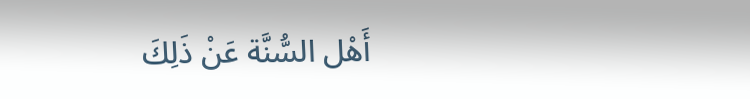أَهْل السُّنَّة عَنْ ذَلِكَ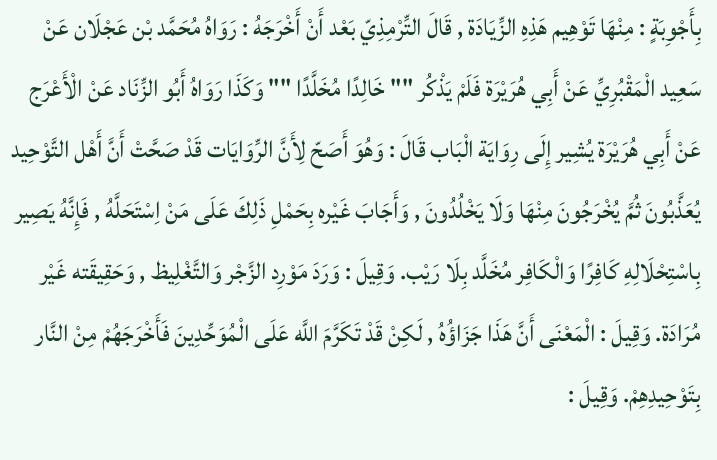بِأَجْوِبَةٍ : مِنْهَا تَوْهِيم هَذِهِ الزِّيَادَة , قَالَ التِّرْمِذِيّ بَعْد أَنْ أَخْرَجَهُ : رَوَاهُ مُحَمَّد بْن عَجْلَان عَنْ سَعِيد الْمَقْبُرِيِّ عَنْ أَبِي هُرَيْرَة فَلَمْ يَذْكُر "" خَالِدًا مُخَلَّدًا "" وَكَذَا رَوَاهُ أَبُو الزِّنَاد عَنْ الْأَعْرَج عَنْ أَبِي هُرَيْرَة يُشِير إِلَى رِوَايَة الْبَاب قَالَ : وَهُوَ أَصَحّ لِأَنَّ الرِّوَايَات قَدْ صَحَّتْ أَنَّ أَهْل التَّوْحِيد يُعَذَّبُونَ ثُمَّ يُخْرَجُونَ مِنْهَا وَلَا يَخْلُدُونَ , وَأَجَابَ غَيْره بِحَمْلِ ذَلِكَ عَلَى مَنْ اِسْتَحَلَّهُ , فَإِنَّهُ يَصِير بِاسْتِحْلَالِهِ كَافِرًا وَالْكَافِر مُخَلَّد بِلَا رَيْب. وَقِيلَ : وَرَدَ مَوْرِد الزَّجْر وَالتَّغْلِيظ , وَحَقِيقَته غَيْر مُرَادَة. وَقِيلَ : الْمَعْنَى أَنَّ هَذَا جَزَاؤُهُ , لَكِنْ قَدْ تَكَرَّمَ اللَّه عَلَى الْمُوَحِّدِينَ فَأَخْرَجَهُمْ مِنْ النَّار بِتَوْحِيدِهِمْ. وَقِيلَ :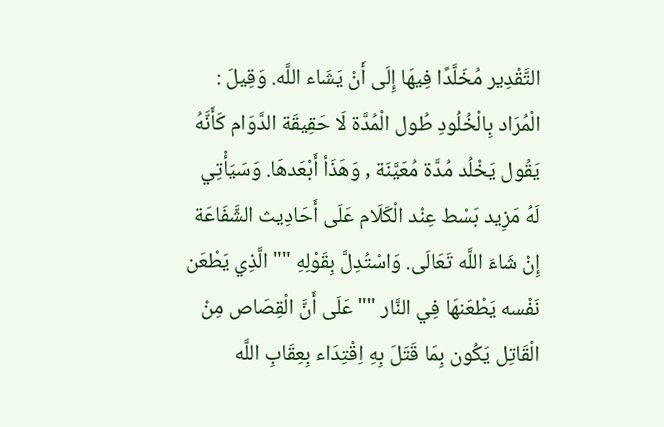التَّقْدِير مُخَلَّدًا فِيهَا إِلَى أَنْ يَشَاء اللَّه. وَقِيلَ : الْمُرَاد بِالْخُلُودِ طُول الْمُدَّة لَا حَقِيقَة الدَّوَام كَأَنَّهُ يَقُول يَخْلُد مُدَّة مُعَيَّنَة , وَهَذَأ أَبْعَدهَا. وَسَيَأْتِي لَهُ مَزِيد بَسْط عِنْد الْكَلَام عَلَى أَحَادِيث الشَّفَاعَة إِنْ شَاءَ اللَّه تَعَالَى. وَاسْتُدِلَّ بِقَوْلِهِ "" الَّذِي يَطْعَن نَفْسه يَطْعَنهَا فِي النَّار "" عَلَى أَنَّ الْقِصَاص مِنْ الْقَاتِل يَكُون بِمَا قَتَلَ بِهِ اِقْتِدَاء بِعِقَابِ اللَّه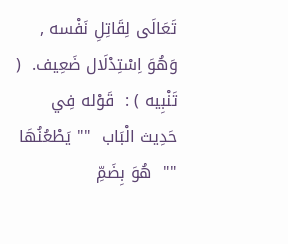تَعَالَى لِقَاتِلِ نَفْسه , وَهُوَ اِسْتِدْلَال ضَعِيف.  ( تَنْبِيه ) :  قَوْله فِي حَدِيث الْبَاب  "" يَطْعُنُهَا ""  هُوَ بِضَمِّ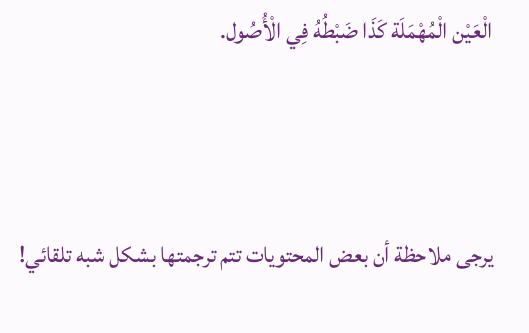الْعَيْن الْمُهْمَلَة كَذَا ضَبْطُهُ فِي الْأُصُول.



يرجى ملاحظة أن بعض المحتويات تتم ترجمتها بشكل شبه تلقائي!